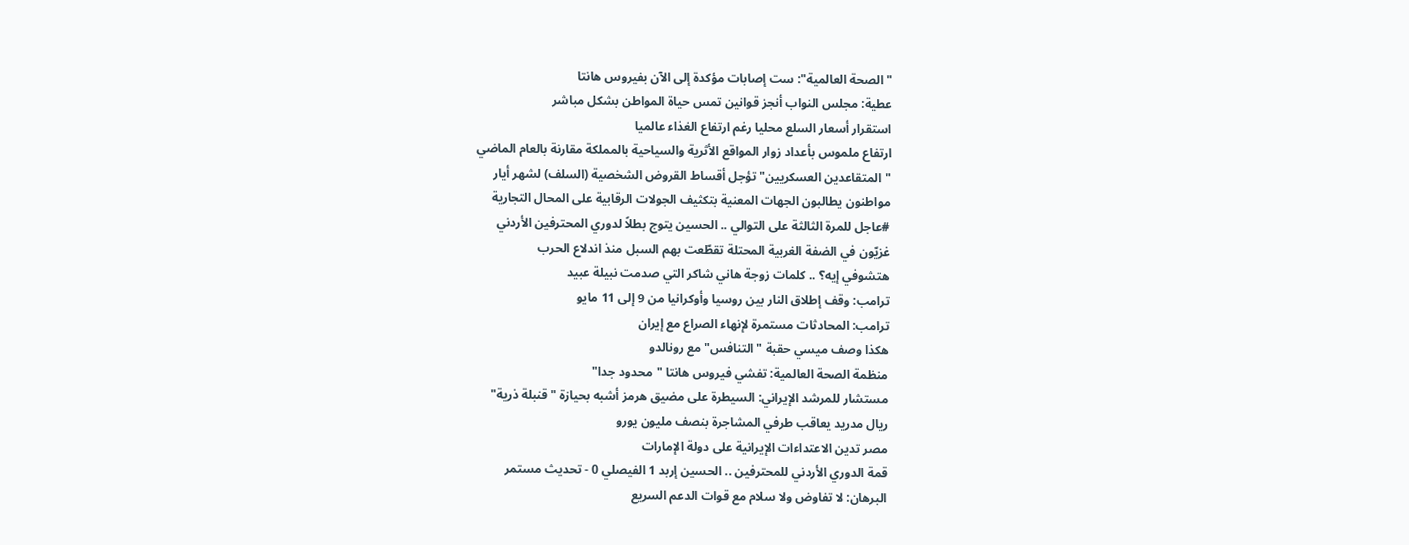"الصحة العالمية": ست إصابات مؤكدة إلى الآن بفيروس هانتا
عطية: مجلس النواب أنجز قوانين تمس حياة المواطن بشكل مباشر
استقرار أسعار السلع محليا رغم ارتفاع الغذاء عالميا
ارتفاع ملموس بأعداد زوار المواقع الأثرية والسياحية بالمملكة مقارنة بالعام الماضي
"المتقاعدين العسكريين" تؤجل أقساط القروض الشخصية (السلف) لشهر أيار
مواطنون يطالبون الجهات المعنية بتكثيف الجولات الرقابية على المحال التجارية
#عاجل للمرة الثالثة على التوالي .. الحسين يتوج بطلاً لدوري المحترفين الأردني
غزيّون في الضفة الغربية المحتلة تقطّعت بهم السبل منذ اندلاع الحرب
هتشوفي إيه؟ .. كلمات زوجة هاني شاكر التي صدمت نبيلة عبيد
ترامب: وقف إطلاق النار بين روسيا وأوكرانيا من 9 إلى 11 مايو
ترامب: المحادثات مستمرة لإنهاء الصراع مع إيران
هكذا وصف ميسي حقبة "التنافس" مع رونالدو
منظمة الصحة العالمية: تفشي فيروس هانتا "محدود جدا"
مستشار للمرشد الإيراني: السيطرة على مضيق هرمز أشبه بحيازة "قنبلة ذرية"
ريال مدريد يعاقب طرفي المشاجرة بنصف مليون يورو
مصر تدين الاعتداءات الإيرانية على دولة الإمارات
قمة الدوري الأردني للمحترفين .. الحسين إربد 1 الفيصلي 0 - تحديث مستمر
البرهان: لا تفاوض ولا سلام مع قوات الدعم السريع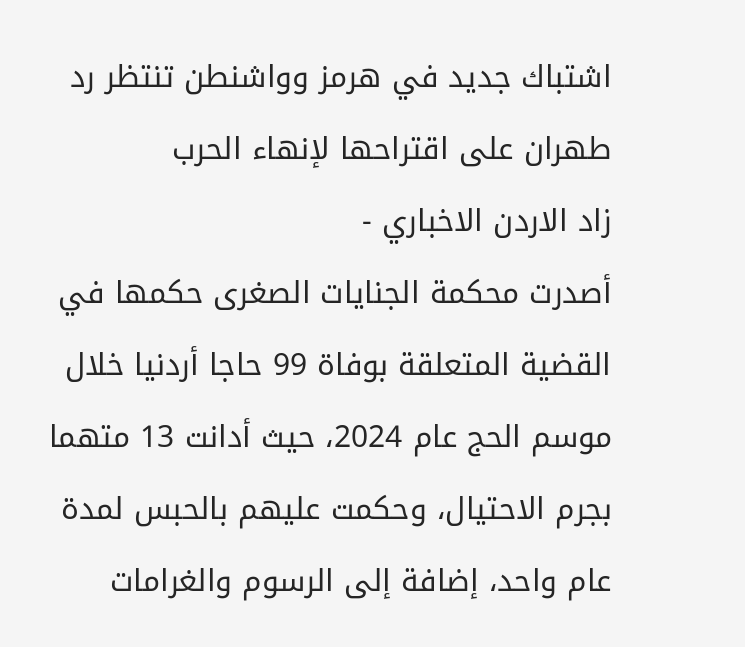اشتباك جديد في هرمز وواشنطن تنتظر رد طهران على اقتراحها لإنهاء الحرب
زاد الاردن الاخباري -
أصدرت محكمة الجنايات الصغرى حكمها في القضية المتعلقة بوفاة 99 حاجا أردنيا خلال موسم الحج عام 2024، حيث أدانت 13 متهما بجرم الاحتيال، وحكمت عليهم بالحبس لمدة عام واحد، إضافة إلى الرسوم والغرامات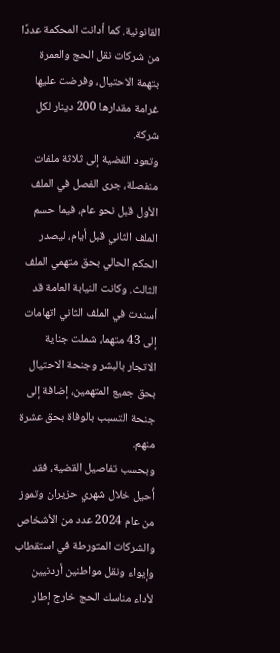القانونية. كما أدانت المحكمة عددًا من شركات نقل الحج والعمرة بتهمة الاحتيال، وفرضت عليها غرامة مقدارها 200 دينار لكل شركة.
وتعود القضية إلى ثلاثة ملفات منفصلة، جرى الفصل في الملف الأول قبل نحو عام، فيما حسم الملف الثاني قبل أيام، ليصدر الحكم الحالي بحق متهمي الملف الثالث. وكانت النيابة العامة قد أسندت في الملف الثاني اتهامات إلى 43 متهما، شملت جناية الاتجار بالبشر وجنحة الاحتيال بحق جميع المتهمين، إضافة إلى جنحة التسبب بالوفاة بحق عشرة منهم.
وبحسب تفاصيل القضية، فقد أُحيل خلال شهري حزيران وتموز من عام 2024 عدد من الأشخاص والشركات المتورطة في استقطاب وإيواء ونقل مواطنين أردنيين لأداء مناسك الحج خارج إطار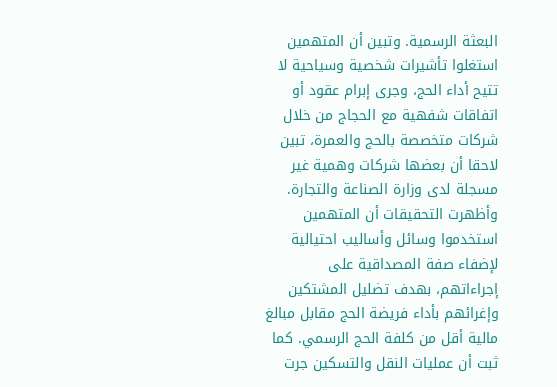البعثة الرسمية. وتبين أن المتهمين استغلوا تأشيرات شخصية وسياحية لا تتيح أداء الحج، وجرى إبرام عقود أو اتفاقات شفهية مع الحجاج من خلال شركات متخصصة بالحج والعمرة، تبين لاحقا أن بعضها شركات وهمية غير مسجلة لدى وزارة الصناعة والتجارة.
وأظهرت التحقيقات أن المتهمين استخدموا وسائل وأساليب احتيالية لإضفاء صفة المصداقية على إجراءاتهم، بهدف تضليل المشتكين وإغرائهم بأداء فريضة الحج مقابل مبالغ مالية أقل من كلفة الحج الرسمي. كما ثبت أن عمليات النقل والتسكين جرت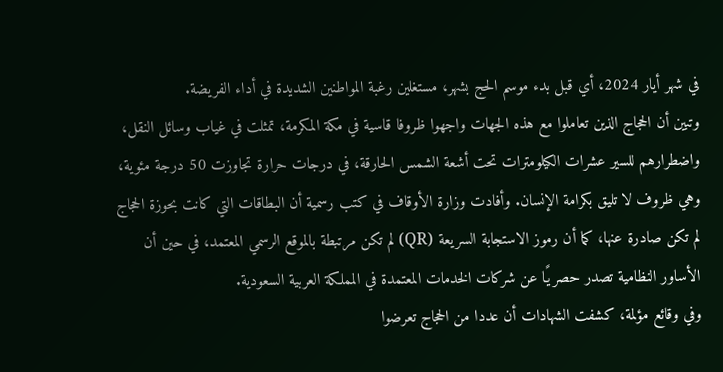في شهر أيار 2024، أي قبل بدء موسم الحج بشهر، مستغلين رغبة المواطنين الشديدة في أداء الفريضة.
وتبين أن الحجاج الذين تعاملوا مع هذه الجهات واجهوا ظروفا قاسية في مكة المكرمة، تمثلت في غياب وسائل النقل، واضطرارهم للسير عشرات الكيلومترات تحت أشعة الشمس الحارقة، في درجات حرارة تجاوزت 50 درجة مئوية، وهي ظروف لا تليق بكرامة الإنسان. وأفادت وزارة الأوقاف في كتب رسمية أن البطاقات التي كانت بحوزة الحجاج لم تكن صادرة عنها، كما أن رموز الاستجابة السريعة (QR) لم تكن مرتبطة بالموقع الرسمي المعتمد، في حين أن الأساور النظامية تصدر حصريًا عن شركات الخدمات المعتمدة في المملكة العربية السعودية.
وفي وقائع مؤلمة، كشفت الشهادات أن عددا من الحجاج تعرضوا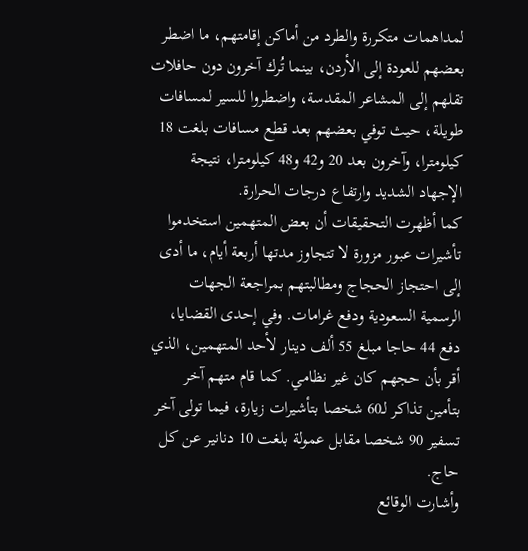لمداهمات متكررة والطرد من أماكن إقامتهم، ما اضطر بعضهم للعودة إلى الأردن، بينما تُرك آخرون دون حافلات تقلهم إلى المشاعر المقدسة، واضطروا للسير لمسافات طويلة، حيث توفي بعضهم بعد قطع مسافات بلغت 18 كيلومترا، وآخرون بعد 20 و42 و48 كيلومترا، نتيجة الإجهاد الشديد وارتفاع درجات الحرارة.
كما أظهرت التحقيقات أن بعض المتهمين استخدموا تأشيرات عبور مزورة لا تتجاوز مدتها أربعة أيام، ما أدى إلى احتجاز الحجاج ومطالبتهم بمراجعة الجهات الرسمية السعودية ودفع غرامات. وفي إحدى القضايا، دفع 44 حاجا مبلغ 55 ألف دينار لأحد المتهمين، الذي أقر بأن حجهم كان غير نظامي. كما قام متهم آخر بتأمين تذاكر لـ60 شخصا بتأشيرات زيارة، فيما تولى آخر تسفير 90 شخصا مقابل عمولة بلغت 10 دنانير عن كل حاج.
وأشارت الوقائع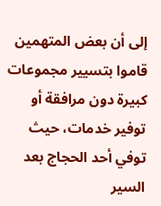إلى أن بعض المتهمين قاموا بتسيير مجموعات كبيرة دون مرافقة أو توفير خدمات، حيث توفي أحد الحجاج بعد السير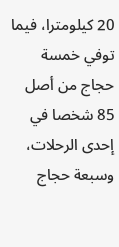20 كيلومترا، فيما توفي خمسة حجاج من أصل 85 شخصا في إحدى الرحلات، وسبعة حجاج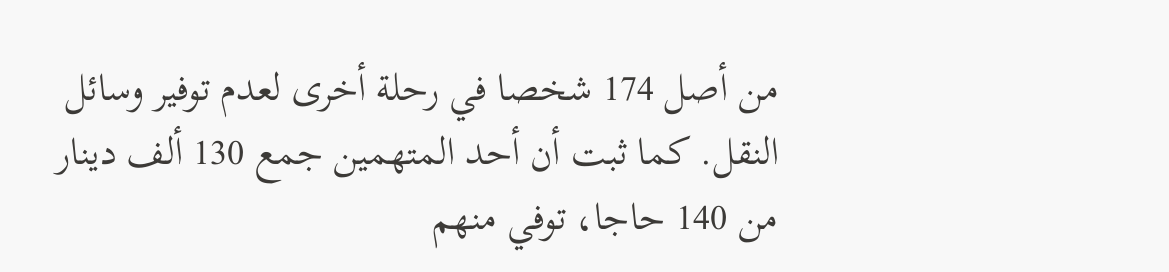من أصل 174 شخصا في رحلة أخرى لعدم توفير وسائل النقل. كما ثبت أن أحد المتهمين جمع 130 ألف دينار من 140 حاجا، توفي منهم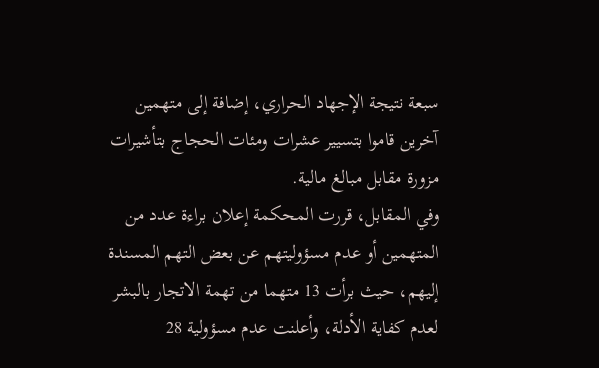سبعة نتيجة الإجهاد الحراري، إضافة إلى متهمين آخرين قاموا بتسيير عشرات ومئات الحجاج بتأشيرات مزورة مقابل مبالغ مالية.
وفي المقابل، قررت المحكمة إعلان براءة عدد من المتهمين أو عدم مسؤوليتهم عن بعض التهم المسندة إليهم، حيث برأت 13 متهما من تهمة الاتجار بالبشر لعدم كفاية الأدلة، وأعلنت عدم مسؤولية 28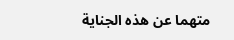متهما عن هذه الجناية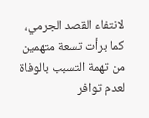لانتفاء القصد الجرمي، كما برأت تسعة متهمين من تهمة التسبب بالوفاة لعدم توافر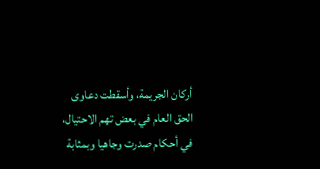أركان الجريمة، وأسقطت دعاوى الحق العام في بعض تهم الاحتيال، في أحكام صدرت وجاهيا وبمثابة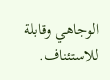الوجاهي وقابلة للاستئناف.